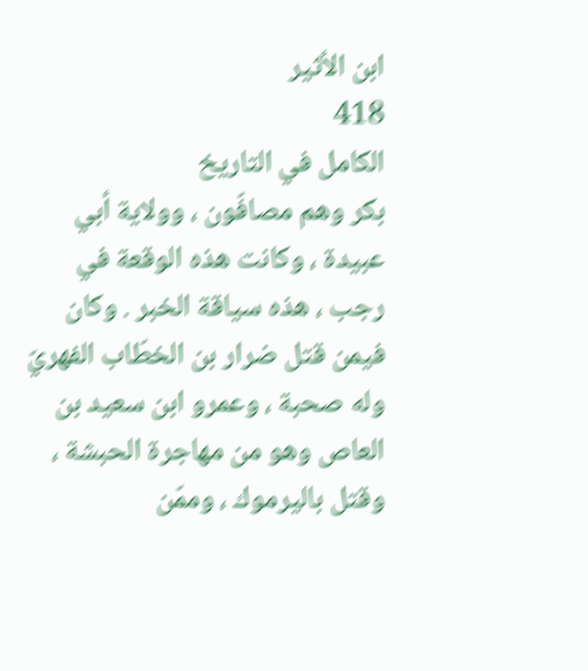ابن الأثير
418
الكامل في التاريخ
بكر وهم مصافّون ، وولاية أبي عبيدة ، وكانت هذه الوقعة في رجب ، هذه سياقة الخبر . وكان فيمن قتل ضرار بن الخطّاب الفهريّ وله صحبة ، وعمرو ابن سعيد بن العاص وهو من مهاجرة الحبشة ، وقتل باليرموك ، وممّن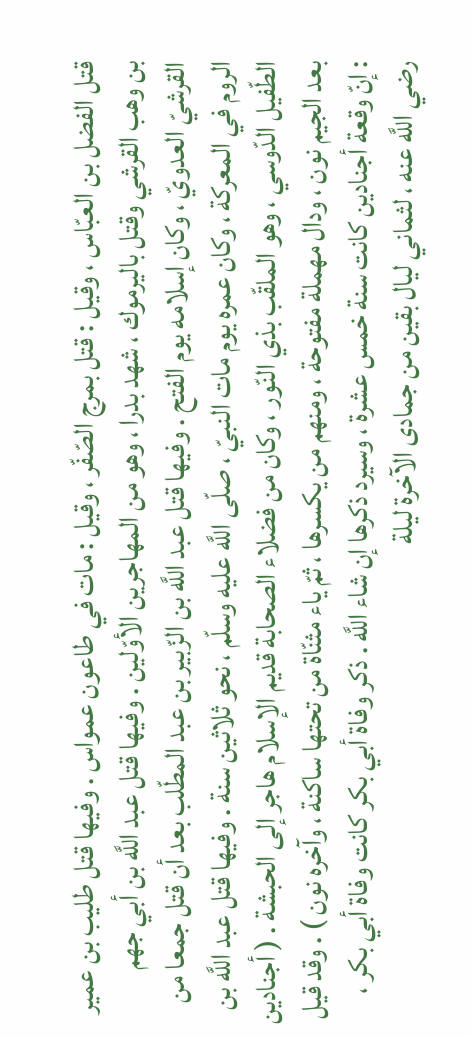قتل الفضل بن العبّاس ، وقيل : قتل بمرج الصّفّر ، وقيل : مات في طاعون عمواس . وفيها قتل طليب بن عمير بن وهب القرشي وقتل باليرموك ، شهد بدرا ، وهو من المهاجرين الأوّلين . وفيها قتل عبد اللَّه بن أبي جهم القرشيّ العدويّ ، وكان إسلامه يوم الفتح . وفيها قتل عبد اللَّه بن الزّبير بن عبد المطّلب بعد أن قتل جمعا من الروم في المعركة ، وكان عمره يوم مات النبيّ ، صلّى اللَّه عليه وسلّم ، نحو ثلاثين سنة . وفيها قتل عبد اللَّه بن الطّفيل الدّوسي ، وهو الملقّب بذي النّور ، وكان من فضلاء الصحابة قديم الإسلام هاجر إلى الحبشة . ( أجنادين بعد الجيم نون ، ودال مهملة مفتوحة ، ومنهم من يكسرها ، ثمّ ياء مثنّاة من تحتها ساكنة ، وآخره نون ) . وقد قيل : إنّ وقعة أجنادين كانت سنة خمس عشرة ، وسيرد ذكرها إن شاء اللَّه . ذكر وفاة أبي بكر كانت وفاة أبي بكر ، رضي اللَّه عنه ، لثماني ليال بقين من جمادى الآخرة ليلة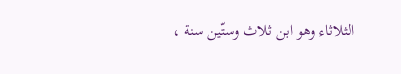الثلاثاء وهو ابن ثلاث وستّين سنة ،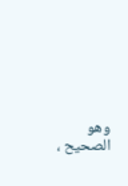وهو الصحيح ،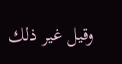وقيل غير ذلك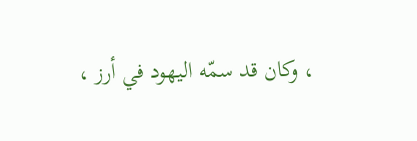، وكان قد سمّه اليهود في أرز ،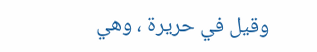وقيل في حريرة ، وهي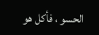الحسو ، فأكل هو